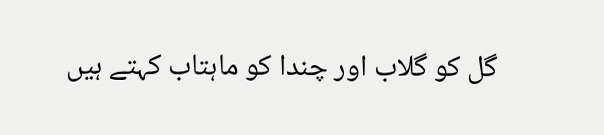گل کو گلاب اور چندا کو ماہتاب کہتے ہیں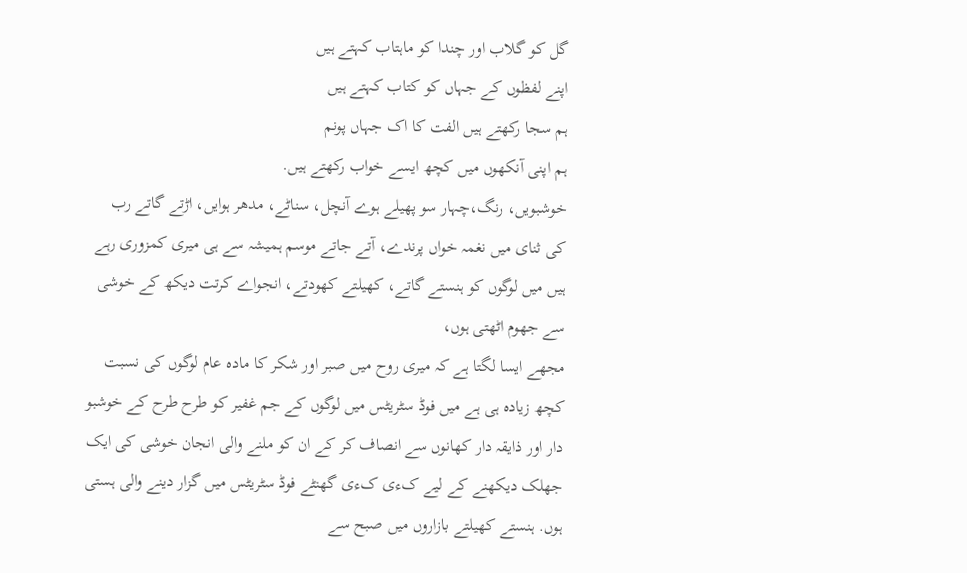گل کو گلاب اور چندا کو ماہتاب کہتے ہیں
اپنے لفظوں کے جہاں کو کتاب کہتے ہیں
ہم سجا رکھتے ہیں الفت کا اک جہاں پونم
ہم اپنی آنکھوں میں کچھ ایسے خواب رکھتے ہیں.
خوشبویں، رنگ،چہار سو پھیلے ہوے آنچل، سناٹے، مدھر ہوایں، اڑتے گاتے رب کی ثنای میں نغمہ خواں پرندے، آتے جاتے موسم ہمیشہ سے ہی میری کمزوری رہے ہیں میں لوگوں کو ہنستے گاتے، کھیلتے کھودتے، انجواے کرتت دیکھ کے خوشی سے جھوم اٹھتی ہوں،
مجھے ایسا لگتا ہے کہ میری روح میں صبر اور شکر کا مادہ عام لوگوں کی نسبت کچھ زیادہ ہی ہے میں فوڈ سٹریٹس میں لوگوں کے جم غفیر کو طرح طرح کے خوشبو دار اور ذایقہ دار کھانوں سے انصاف کر کے ان کو ملنے والی انجان خوشی کی ایک جھلک دیکھنے کے لیے کءی کءی گھنٹے فوڈ سٹریٹس میں گزار دینے والی ہستی ہوں. ہنستے کھیلتے بازاروں میں صبح سے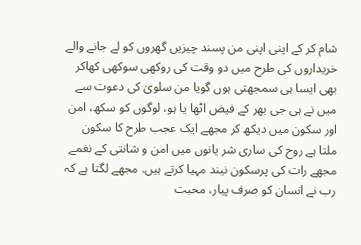شام کر کے اپنی اپنی من پسند چیزیں گھروں کو لے جانے والے خریداروں کی طرح میں دو وقت کی روکھی سوکھی کھاکر بھی ایسا ہی سمجھتی ہوں گویا من سلویٰ کی دعوت سے میں نے ہی جی بھر کے فیض اٹھا یا ہو، لوگوں کو سکھ، امن اور سکون میں دیکھ کر مجھے ایک عجب طرح کا سکون ملتا ہے روح کی ساری شر یانوں میں امن و شانتی کے نغمے مجھے رات کی پرسکون نیند مہیا کرتے ہیں. مجھے لگتا ہے کہ رب نے انسان کو صرف پیار، محبت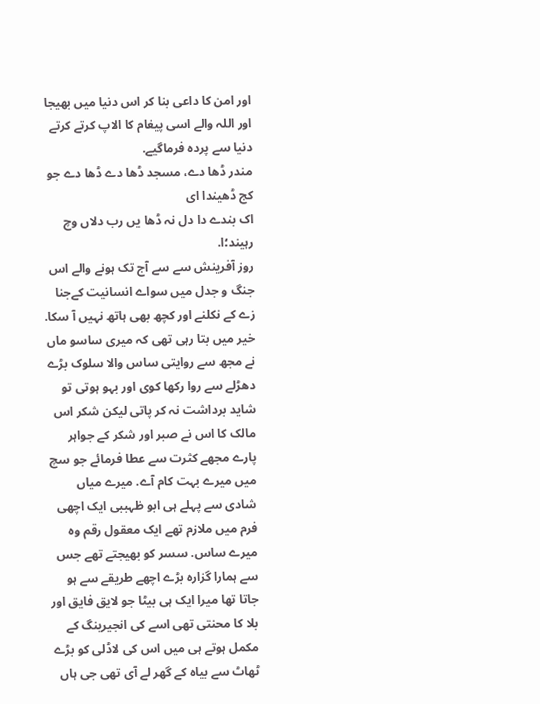اور امن کا داعی بنا کر اس دنیا میں بھیجا اور اللہ والے اسی پیغام کا الاپ کرتے کرتے دنیا سے پردہ فرماگیے.
مندر ڈھا دے، مسجد ڈھا دے ڈھا دے جو کج ڈھیندا ای
اک بندے دا دل نہ ڈھا یں رب دلاں وچ رہیند؛ا.
روز آفرینش سے سے آج تک ہونے والے اس جنگ و جدل میں سواے انسانیت کےجنا زے کے نکلنے اور کچھ بھی ہاتھ نہیں آ سکا. خیر میں بتا رہی تھی کہ میری ساسو ماں نے مجھ سے روایتی ساس والا سلوک بڑے دھڑلے سے روا رکھا کوی اور بہو ہوتی تو شاید برداشت نہ کر پاتی لیکن شکر اس مالک کا اس نے صبر اور شکر کے جواہر پارے مجھے کثرت سے عطا فرمائے جو سچ میں میرے بہت کام آے. میرے میاں شادی سے پہلے ہی ابو ظہببی ایک اچھی فرم میں ملازم تھے ایک معقول رقم وہ میرے ساس. سسر کو بھیجتے تھے جس سے ہمارا گزارہ بڑے اچھے طریقے سے ہو جاتا تھا میرا ایک ہی بیٹا جو لایق فایق اور بلا کا محنتی تھی اسے کی انجیرینگ کے مکمل ہوتے ہی میں اس کی لاڈلی کو بڑے ٹھاٹ سے بیاہ کے گھر لے آی تھی جی ہاں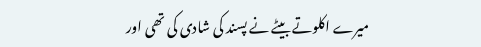میرے اکلوتے بیٹے نے پسند کی شادی کی تھی اور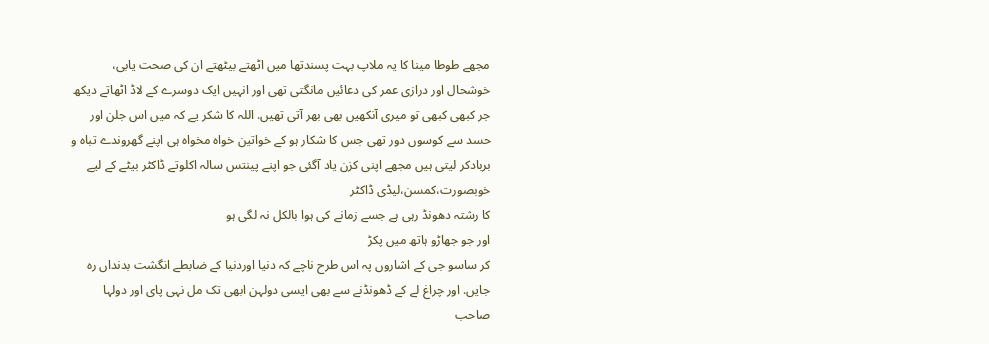مجھے طوطا مینا کا یہ ملاپ بہت پسندتھا میں اٹھتے بیٹھتے ان کی صحت یابی، خوشحال اور درازی عمر کی دعائیں مانگتی تھی اور انہیں ایک دوسرے کے لاڈ اٹھاتے دیکھ جر کبھی کبھی تو میری آنکھیں بھی بھر آتی تھیں. اللہ کا شکر یے کہ میں اس جلن اور حسد سے کوسوں دور تھی جس کا شکار ہو کے خواتین خواہ مخواہ ہی اپنے گھروندے تباہ و بربادکر لیتی ہیں مجھے اپنی کزن یاد آگئی جو اپنے پینتس سالہ اکلوتے ڈاکٹر بیٹے کے لیے خوبصورت،کمسن،لیڈی ڈاکٹر
کا رشتہ دھونڈ رہی ہے جسے زمانے کی ہوا بالکل نہ لگی ہو
اور جو جھاڑو ہاتھ میں پکڑ
کر ساسو جی کے اشاروں پہ اس طرح ناچے کہ دنیا اوردنیا کے ضابطے انگشت بدنداں رہ جایں. اور چراغ لے کے ڈھونڈنے سے بھی ایسی دولہن ابھی تک مل نہی پای اور دولہا صاحب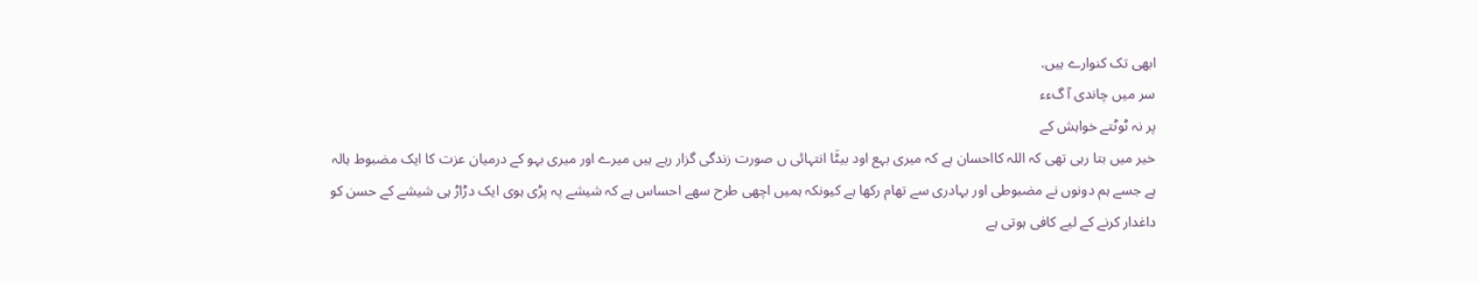ابھی تک کنوارے ہیں.
سر میں چاندی آ گءء
پر نہ ٹوٹتے خواہش کے
خیر میں بتا رہی تھی کہ اللہ کااحسان ہے کہ میری بہع اود بیٹَا انتہائی ں صورت زندگی گزار رہے ہیں میرے اور میری بہو کے درمیان عزت کا ایک مضبوط ہالہ ہے جسے ہم دونوں نے مضبوطی اور بہادری سے تھام رکھا ہے کیونکہ ہمیں اچھی طرح سھے احساس ہے کہ شیشے پہ پڑی ہوی ایک دڑاڑ ہی شیشے کے حسن کو داغدار کرنے کے لیے کافی ہوتی ہے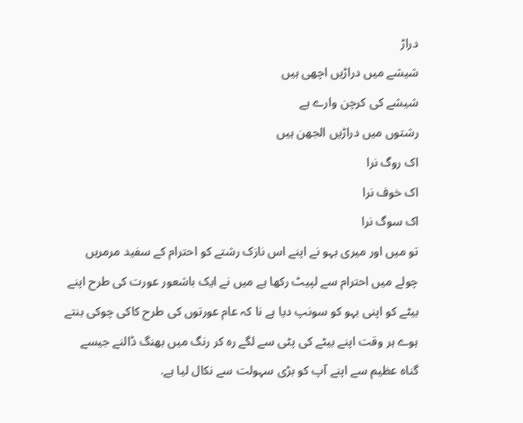دراڑ
شیشے میں دراڑیں اچھی ہیں
شیشے کی کرچن وارے ہے
رشتوں میں دراڑیں الجھن ہیں
اک روگ نرا
اک خوف نرا
اک سوگ نرا
تو میں اور میری بہو نے اپنے اس نازک رشتے کو احترام کے سفید مرمریں چولے میں احترام سے لپیٹ رکھا ہے میں نے ایک باشعور عورت کی طرح اپنے بیٹے کو اپنی بہو کو سونپ دیا ہے نا کہ عام عورتوں کی طرح کاکی چوکی بنتے ہوے ہر وقت اپنے بیٹے کی پٹی سے لگے رہ کر رنگ میں بھنگ ڈالنے جیسے گناہ عظیم سے اپنے آپ کو بڑی سہولت سے نکال لیا ہے.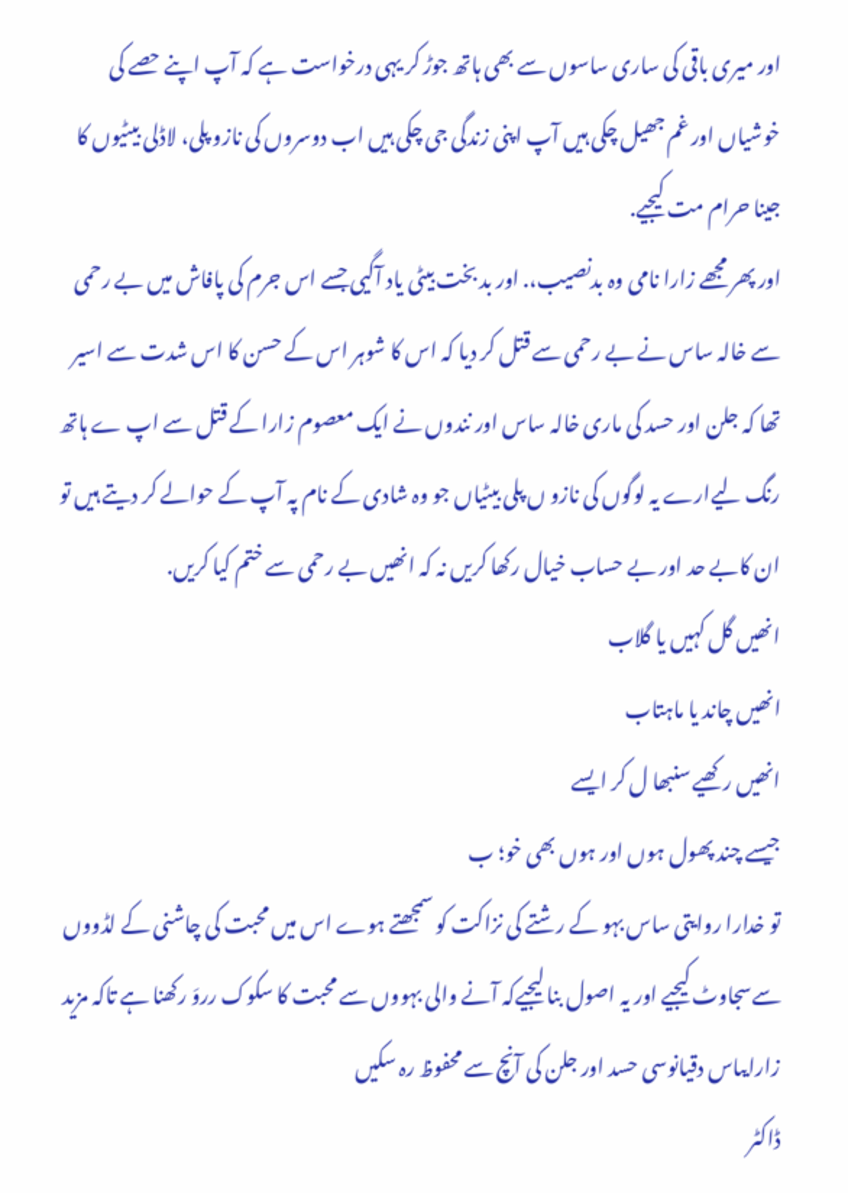اور میری باقی کی ساری ساسوں سے بھی ہاتھ جوڑ کر یہی درخواست ہے کہ آپ اپنے حصے کی خوشیاں اور غم جھیل چکی ہیں آپ اپنی زندگی جی چکی ہیں اب دوسروں کی نازو پلی، لاڈلی بیٹیوں کا جینا حرام مت کیجیے.
اور پھر مجھے زارا نامی وہ بدنصیب،. اور بد بخت بیٹی یاد آگیی جسے اس جرم کی پافاش میں بے رحمی سے خالہ ساس نے بے رحمی سے قتل کر دیا کہ اس کا شوہر اس کے حسن کا اس شدت سے اسیر تھا کہ جلن اور حسد کی ماری خالہ ساس اور نندوں نے ایک معصوم زارا کے قتل سے اپ ے ہاتھ رنگ لیےارے یہ لوگوں کی نازو ں پلی بیٹیاں جو وہ شادی کے نام پہ آپ کے حوالے کر دیتے ہیں تو ان کابے حد اور بے حساب خیال رکھا کریں نہ کہ انھیں بے رحمی سے ختم کیا کریں.
انھیں گل کہیں یا گلاب
انھیں چاند یا ماہتاب
انھیں رکھیے سنبھا ل کر ایسے
جیسے چند پھول ہوں اور ہوں بھی خو؛ ب
تو خدارا روایتی ساس بہو کے رشتے کی نزاکت کو سمجھتے ہوے اس میں محبت کی چاشنی کے لڈووں سےسجاوٹ کیجیے اور یہ اصول بنا لیجیےکہ آنے والی بہووں سے محبت کا سکوک رروَ رکھنا ہے تاکہ مزید زارایںاس دقیانوسی حسد اور جلن کی آنچ سے محفوظ رہ سکیں
ڈاکٹر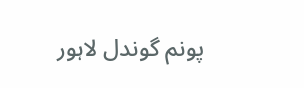پونم گوندل لاہور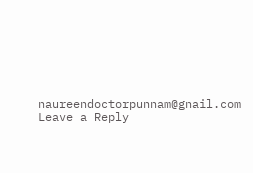naureendoctorpunnam@gnail.com
Leave a Reply